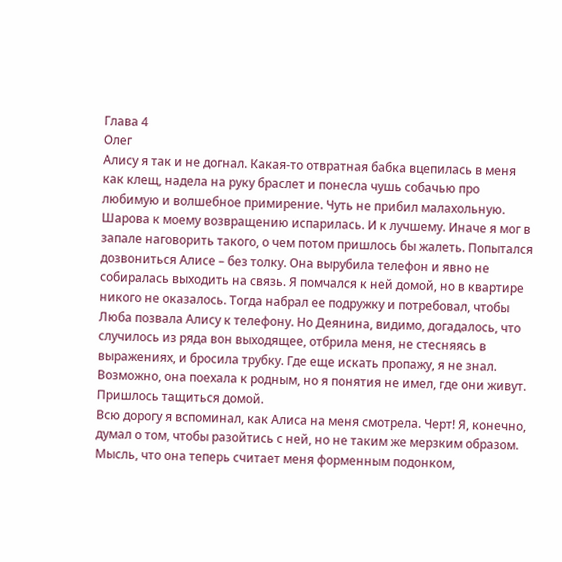Глава 4
Олег
Алису я так и не догнал. Какая-то отвратная бабка вцепилась в меня как клещ, надела на руку браслет и понесла чушь собачью про любимую и волшебное примирение. Чуть не прибил малахольную.
Шарова к моему возвращению испарилась. И к лучшему. Иначе я мог в запале наговорить такого, о чем потом пришлось бы жалеть. Попытался дозвониться Алисе – без толку. Она вырубила телефон и явно не собиралась выходить на связь. Я помчался к ней домой, но в квартире никого не оказалось. Тогда набрал ее подружку и потребовал, чтобы Люба позвала Алису к телефону. Но Деянина, видимо, догадалось, что случилось из ряда вон выходящее, отбрила меня, не стесняясь в выражениях, и бросила трубку. Где еще искать пропажу, я не знал. Возможно, она поехала к родным, но я понятия не имел, где они живут. Пришлось тащиться домой.
Всю дорогу я вспоминал, как Алиса на меня смотрела. Черт! Я, конечно, думал о том, чтобы разойтись с ней, но не таким же мерзким образом. Мысль, что она теперь считает меня форменным подонком,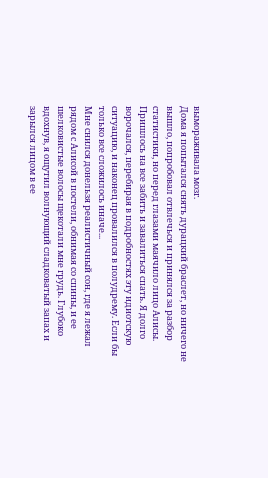вымораживала мозг.
Дома я попытался снять дурацкий браслет, но ничего не вышло, попробовал отвлечься и принялся за разбор статистики, но перед глазами маячило лицо Алисы. Пришлось на все забить и завалиться спать. Я долго ворочался, перебирая в подробностях эту идиотскую ситуацию, и наконец провалился в полудрему. Если бы только все сложилось иначе...
Мне снился донельзя реалистичный сон, где я лежал рядом с Алисой в постели, обнимая со спины, и ее шелковистые волосы щекотали мне грудь. Глубоко вдохнув, я ощутил волнующий сладковатый запах и зарылся лицом в ее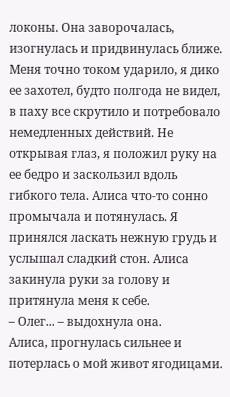локоны. Она заворочалась, изогнулась и придвинулась ближе. Меня точно током ударило, я дико ее захотел, будто полгода не видел, в паху все скрутило и потребовало немедленных действий. Не открывая глаз, я положил руку на ее бедро и заскользил вдоль гибкого тела. Алиса что-то сонно промычала и потянулась. Я принялся ласкать нежную грудь и услышал сладкий стон. Алиса закинула руки за голову и притянула меня к себе.
– Олег... – выдохнула она.
Алиса, прогнулась сильнее и потерлась о мой живот ягодицами.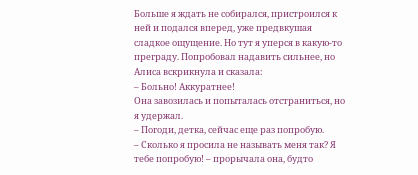Больше я ждать не собирался, пристроился к ней и подался вперед, уже предвкушая сладкое ощущение. Но тут я уперся в какую-то преграду. Попробовал надавить сильнее, но Алиса вскрикнула и сказала:
– Больно! Аккуратнее!
Она завозилась и попыталась отстраниться, но я удержал.
– Погоди, детка, сейчас еще раз попробую.
– Сколько я просила не называть меня так? Я тебе попробую! – прорычала она, будто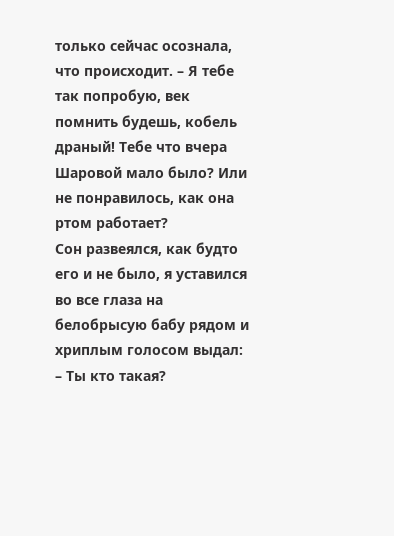только сейчас осознала, что происходит. – Я тебе так попробую, век помнить будешь, кобель драный! Тебе что вчера Шаровой мало было? Или не понравилось, как она ртом работает?
Сон развеялся, как будто его и не было, я уставился во все глаза на белобрысую бабу рядом и хриплым голосом выдал:
– Ты кто такая?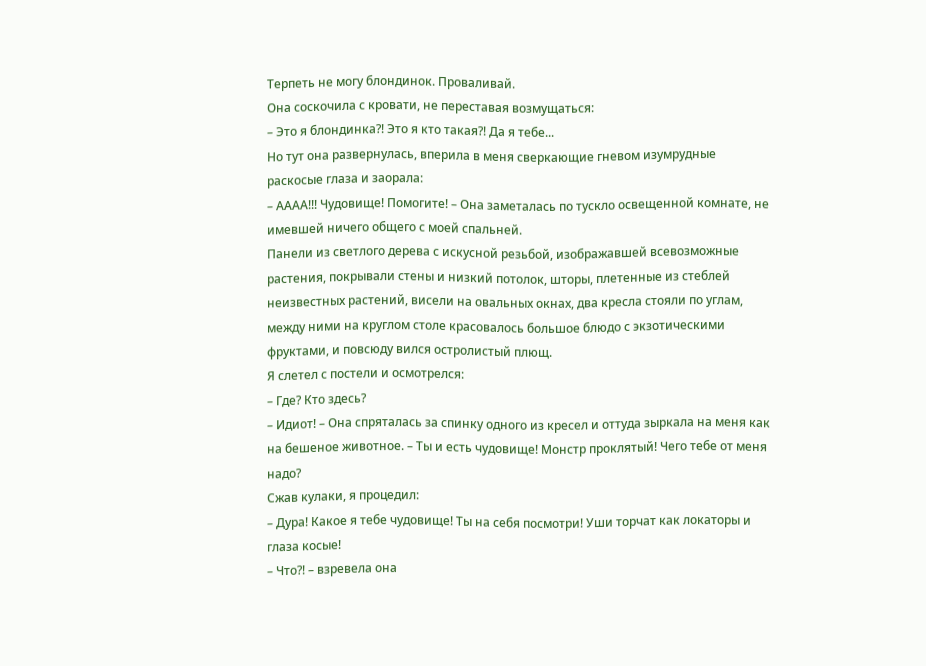Терпеть не могу блондинок. Проваливай.
Она соскочила с кровати, не переставая возмущаться:
– Это я блондинка?! Это я кто такая?! Да я тебе...
Но тут она развернулась, вперила в меня сверкающие гневом изумрудные раскосые глаза и заорала:
– АААА!!! Чудовище! Помогите! – Она заметалась по тускло освещенной комнате, не имевшей ничего общего с моей спальней.
Панели из светлого дерева с искусной резьбой, изображавшей всевозможные растения, покрывали стены и низкий потолок, шторы, плетенные из стеблей неизвестных растений, висели на овальных окнах, два кресла стояли по углам, между ними на круглом столе красовалось большое блюдо с экзотическими фруктами, и повсюду вился остролистый плющ.
Я слетел с постели и осмотрелся:
– Где? Кто здесь?
– Идиот! – Она спряталась за спинку одного из кресел и оттуда зыркала на меня как на бешеное животное. – Ты и есть чудовище! Монстр проклятый! Чего тебе от меня надо?
Сжав кулаки, я процедил:
– Дура! Какое я тебе чудовище! Ты на себя посмотри! Уши торчат как локаторы и глаза косые!
– Что?! – взревела она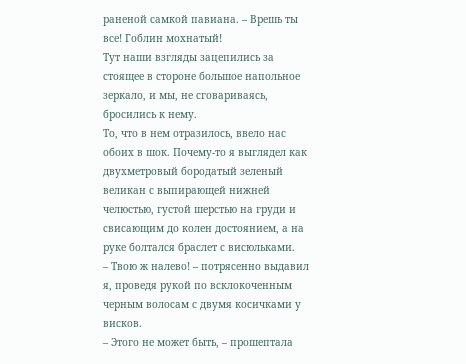раненой самкой павиана. – Врешь ты все! Гоблин мохнатый!
Тут наши взгляды зацепились за стоящее в стороне большое напольное зеркало, и мы, не сговариваясь, бросились к нему.
То, что в нем отразилось, ввело нас обоих в шок. Почему-то я выглядел как двухметровый бородатый зеленый великан с выпирающей нижней челюстью, густой шерстью на груди и свисающим до колен достоянием, а на руке болтался браслет с висюльками.
– Твою ж налево! – потрясенно выдавил я, проведя рукой по всклокоченным черным волосам с двумя косичками у висков.
– Этого не может быть, – прошептала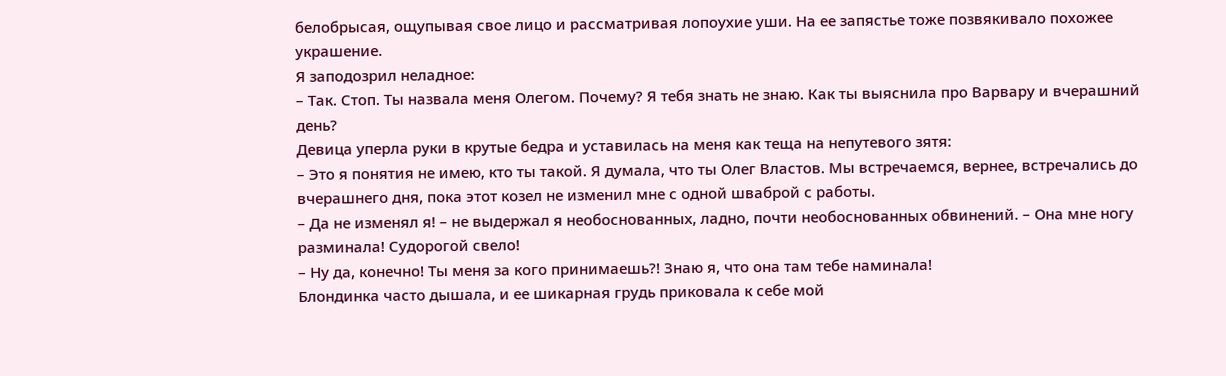белобрысая, ощупывая свое лицо и рассматривая лопоухие уши. На ее запястье тоже позвякивало похожее украшение.
Я заподозрил неладное:
– Так. Стоп. Ты назвала меня Олегом. Почему? Я тебя знать не знаю. Как ты выяснила про Варвару и вчерашний день?
Девица уперла руки в крутые бедра и уставилась на меня как теща на непутевого зятя:
– Это я понятия не имею, кто ты такой. Я думала, что ты Олег Властов. Мы встречаемся, вернее, встречались до вчерашнего дня, пока этот козел не изменил мне с одной шваброй с работы.
– Да не изменял я! – не выдержал я необоснованных, ладно, почти необоснованных обвинений. – Она мне ногу разминала! Судорогой свело!
– Ну да, конечно! Ты меня за кого принимаешь?! Знаю я, что она там тебе наминала!
Блондинка часто дышала, и ее шикарная грудь приковала к себе мой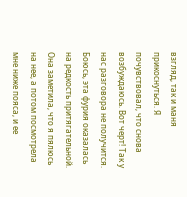взгляд, так и маня прикоснуться. Я почувствовал, что снова возбуждаюсь. Вот черт! Так у нас разговора не получится. Боюсь, эта фурия оказалась на редкость притягательной.
Она заметила, что я пялюсь на нее, а потом посмотрела мне ниже пояса, и ее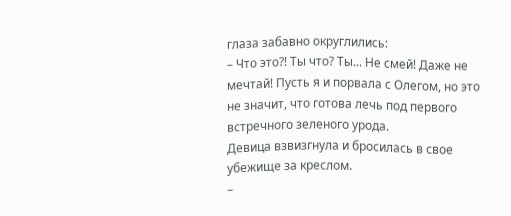глаза забавно округлились:
– Что это?! Ты что? Ты... Не смей! Даже не мечтай! Пусть я и порвала с Олегом, но это не значит, что готова лечь под первого встречного зеленого урода.
Девица взвизгнула и бросилась в свое убежище за креслом.
–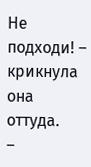Не подходи! – крикнула она оттуда.
–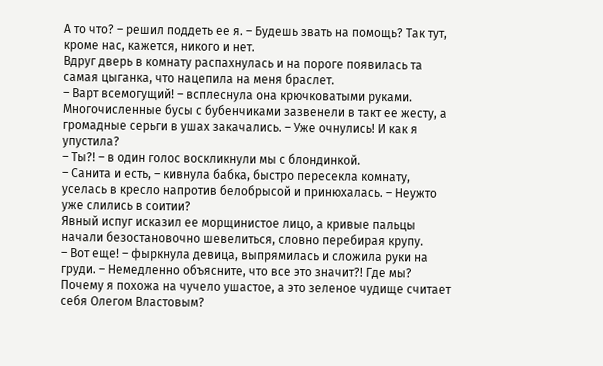А то что? – решил поддеть ее я. – Будешь звать на помощь? Так тут, кроме нас, кажется, никого и нет.
Вдруг дверь в комнату распахнулась и на пороге появилась та самая цыганка, что нацепила на меня браслет.
– Варт всемогущий! – всплеснула она крючковатыми руками. Многочисленные бусы с бубенчиками зазвенели в такт ее жесту, а громадные серьги в ушах закачались. – Уже очнулись! И как я упустила?
– Ты?! – в один голос воскликнули мы с блондинкой.
– Санита и есть, – кивнула бабка, быстро пересекла комнату, уселась в кресло напротив белобрысой и принюхалась. – Неужто уже слились в соитии?
Явный испуг исказил ее морщинистое лицо, а кривые пальцы начали безостановочно шевелиться, словно перебирая крупу.
– Вот еще! – фыркнула девица, выпрямилась и сложила руки на груди. – Немедленно объясните, что все это значит?! Где мы? Почему я похожа на чучело ушастое, а это зеленое чудище считает себя Олегом Властовым?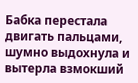Бабка перестала двигать пальцами, шумно выдохнула и вытерла взмокший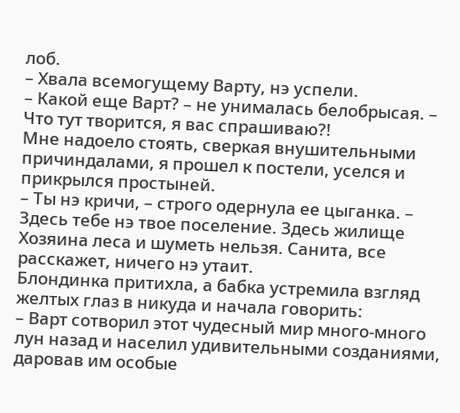лоб.
– Хвала всемогущему Варту, нэ успели.
– Какой еще Варт? – не унималась белобрысая. – Что тут творится, я вас спрашиваю?!
Мне надоело стоять, сверкая внушительными причиндалами, я прошел к постели, уселся и прикрылся простыней.
– Ты нэ кричи, – строго одернула ее цыганка. – Здесь тебе нэ твое поселение. Здесь жилище Хозяина леса и шуметь нельзя. Санита, все расскажет, ничего нэ утаит.
Блондинка притихла, а бабка устремила взгляд желтых глаз в никуда и начала говорить:
– Варт сотворил этот чудесный мир много-много лун назад и населил удивительными созданиями, даровав им особые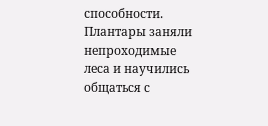способности. Плантары заняли непроходимые леса и научились общаться с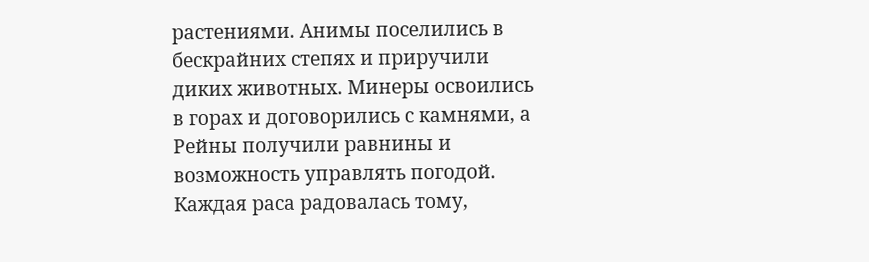растениями. Анимы поселились в бескрайних степях и приручили диких животных. Минеры освоились в горах и договорились с камнями, а Рейны получили равнины и возможность управлять погодой. Каждая раса радовалась тому,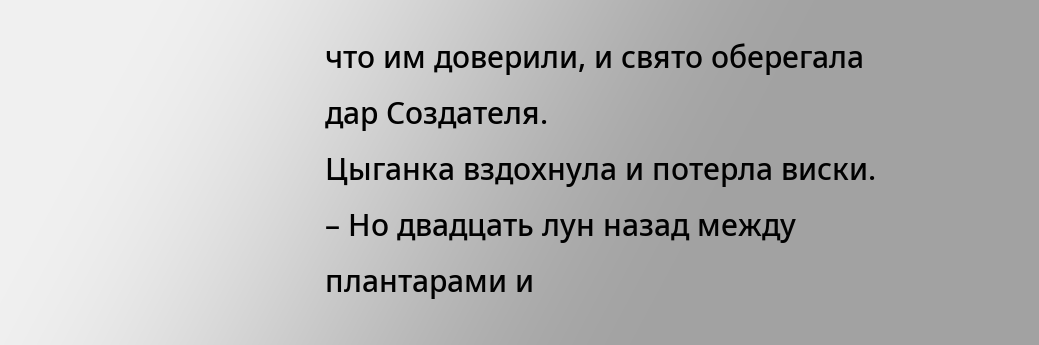что им доверили, и свято оберегала дар Создателя.
Цыганка вздохнула и потерла виски.
– Но двадцать лун назад между плантарами и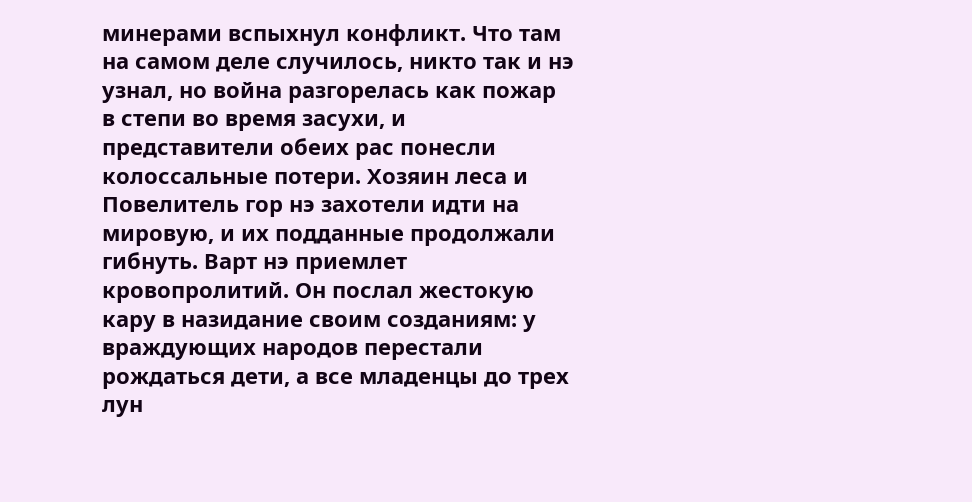минерами вспыхнул конфликт. Что там на самом деле случилось, никто так и нэ узнал, но война разгорелась как пожар в степи во время засухи, и представители обеих рас понесли колоссальные потери. Хозяин леса и Повелитель гор нэ захотели идти на мировую, и их подданные продолжали гибнуть. Варт нэ приемлет кровопролитий. Он послал жестокую кару в назидание своим созданиям: у враждующих народов перестали рождаться дети, а все младенцы до трех лун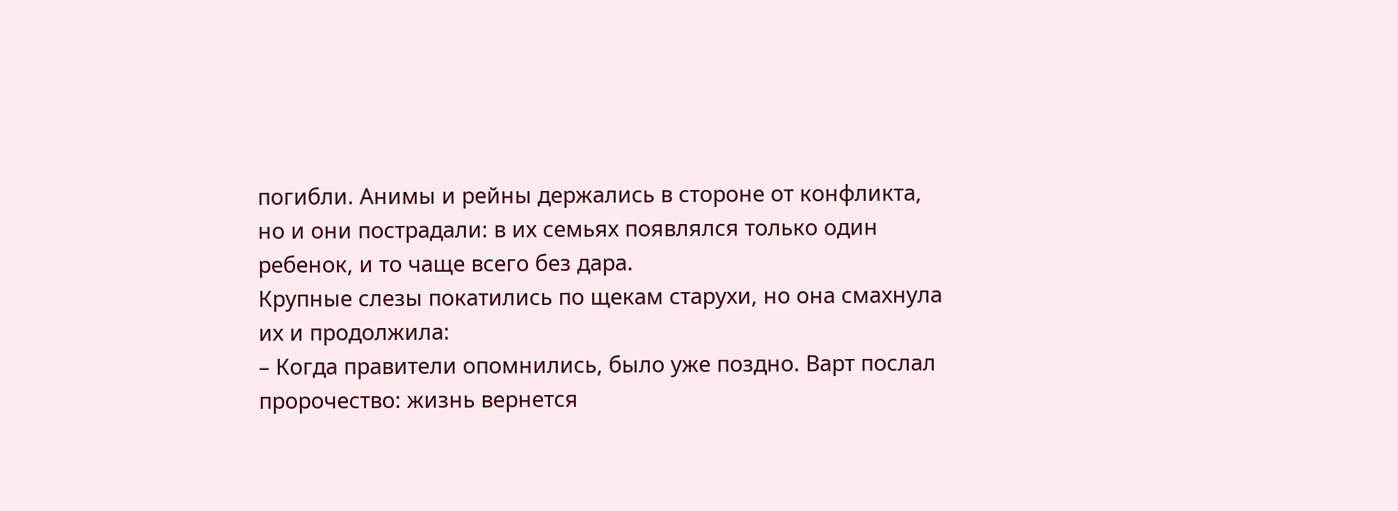погибли. Анимы и рейны держались в стороне от конфликта, но и они пострадали: в их семьях появлялся только один ребенок, и то чаще всего без дара.
Крупные слезы покатились по щекам старухи, но она смахнула их и продолжила:
– Когда правители опомнились, было уже поздно. Варт послал пророчество: жизнь вернется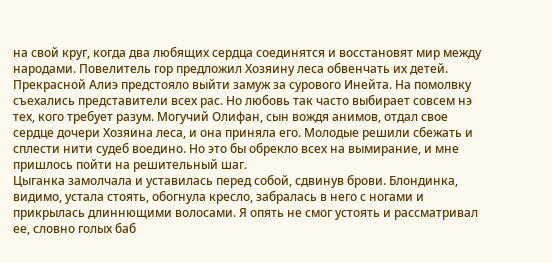на свой круг, когда два любящих сердца соединятся и восстановят мир между народами. Повелитель гор предложил Хозяину леса обвенчать их детей. Прекрасной Алиэ предстояло выйти замуж за сурового Инейта. На помолвку съехались представители всех рас. Но любовь так часто выбирает совсем нэ тех, кого требует разум. Могучий Олифан, сын вождя анимов, отдал свое сердце дочери Хозяина леса, и она приняла его. Молодые решили сбежать и сплести нити судеб воедино. Но это бы обрекло всех на вымирание, и мне пришлось пойти на решительный шаг.
Цыганка замолчала и уставилась перед собой, сдвинув брови. Блондинка, видимо, устала стоять, обогнула кресло, забралась в него с ногами и прикрылась длиннющими волосами. Я опять не смог устоять и рассматривал ее, словно голых баб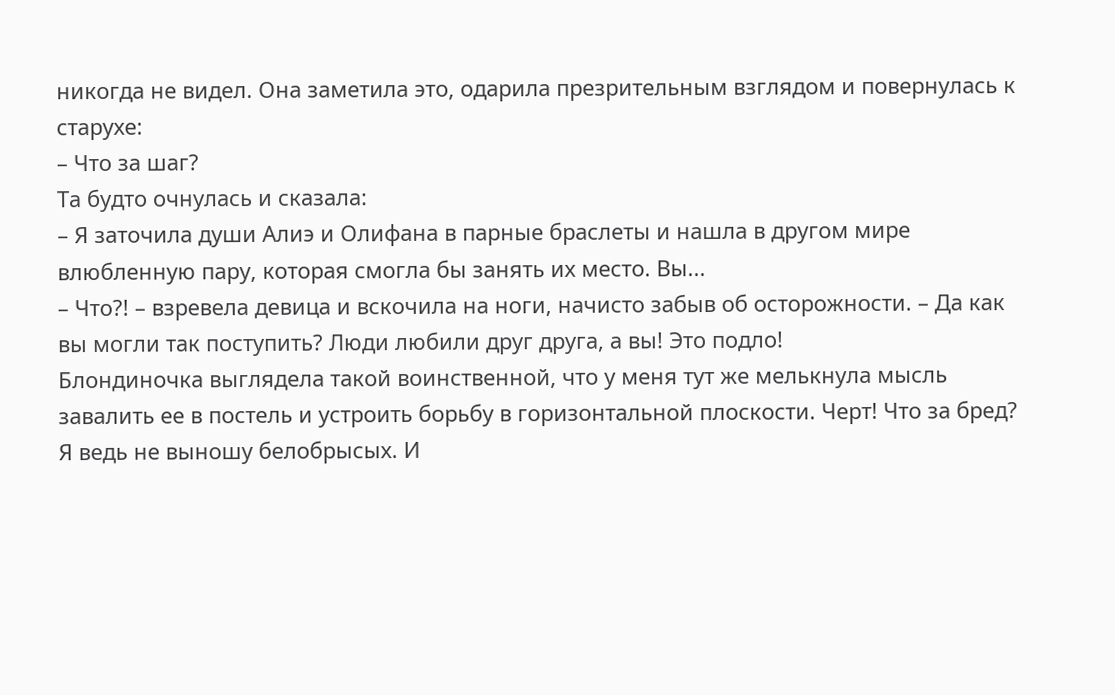никогда не видел. Она заметила это, одарила презрительным взглядом и повернулась к старухе:
– Что за шаг?
Та будто очнулась и сказала:
– Я заточила души Алиэ и Олифана в парные браслеты и нашла в другом мире влюбленную пару, которая смогла бы занять их место. Вы...
– Что?! – взревела девица и вскочила на ноги, начисто забыв об осторожности. – Да как вы могли так поступить? Люди любили друг друга, а вы! Это подло!
Блондиночка выглядела такой воинственной, что у меня тут же мелькнула мысль завалить ее в постель и устроить борьбу в горизонтальной плоскости. Черт! Что за бред? Я ведь не выношу белобрысых. И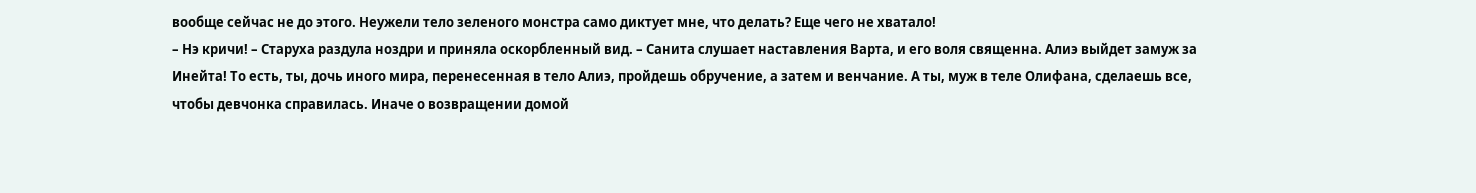вообще сейчас не до этого. Неужели тело зеленого монстра само диктует мне, что делать? Еще чего не хватало!
– Нэ кричи! – Старуха раздула ноздри и приняла оскорбленный вид. – Санита слушает наставления Варта, и его воля священна. Алиэ выйдет замуж за Инейта! То есть, ты, дочь иного мира, перенесенная в тело Алиэ, пройдешь обручение, а затем и венчание. А ты, муж в теле Олифана, сделаешь все, чтобы девчонка справилась. Иначе о возвращении домой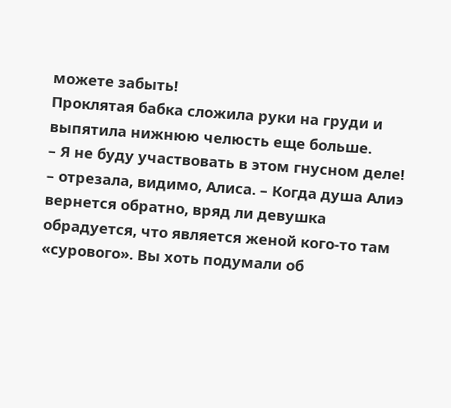можете забыть!
Проклятая бабка сложила руки на груди и выпятила нижнюю челюсть еще больше.
– Я не буду участвовать в этом гнусном деле! – отрезала, видимо, Алиса. – Когда душа Алиэ вернется обратно, вряд ли девушка обрадуется, что является женой кого-то там «сурового». Вы хоть подумали об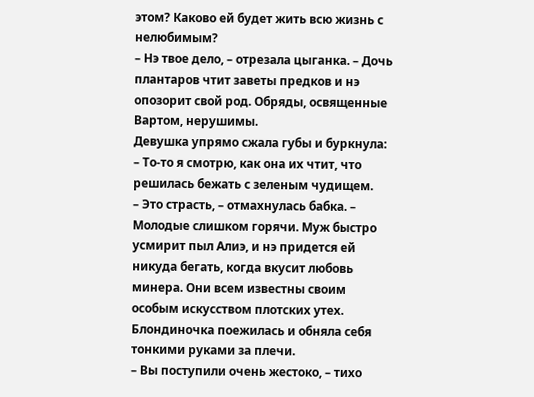этом? Каково ей будет жить всю жизнь с нелюбимым?
– Нэ твое дело, – отрезала цыганка. – Дочь плантаров чтит заветы предков и нэ опозорит свой род. Обряды, освященные Вартом, нерушимы.
Девушка упрямо сжала губы и буркнула:
– То-то я смотрю, как она их чтит, что решилась бежать с зеленым чудищем.
– Это страсть, – отмахнулась бабка. – Молодые слишком горячи. Муж быстро усмирит пыл Алиэ, и нэ придется ей никуда бегать, когда вкусит любовь минера. Они всем известны своим особым искусством плотских утех.
Блондиночка поежилась и обняла себя тонкими руками за плечи.
– Вы поступили очень жестоко, – тихо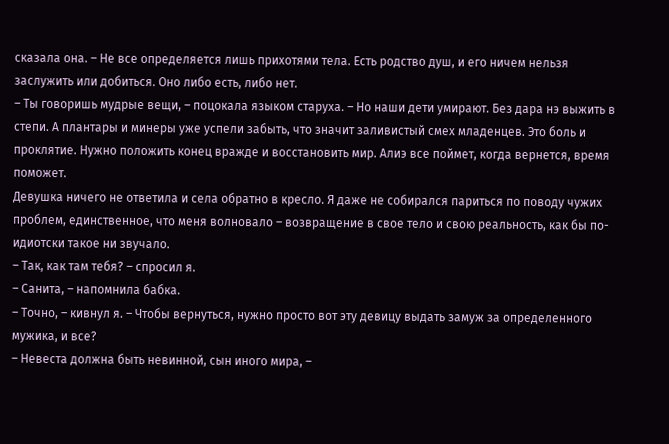сказала она. – Не все определяется лишь прихотями тела. Есть родство душ, и его ничем нельзя заслужить или добиться. Оно либо есть, либо нет.
– Ты говоришь мудрые вещи, – поцокала языком старуха. – Но наши дети умирают. Без дара нэ выжить в степи. А плантары и минеры уже успели забыть, что значит заливистый смех младенцев. Это боль и проклятие. Нужно положить конец вражде и восстановить мир. Алиэ все поймет, когда вернется, время поможет.
Девушка ничего не ответила и села обратно в кресло. Я даже не собирался париться по поводу чужих проблем, единственное, что меня волновало – возвращение в свое тело и свою реальность, как бы по-идиотски такое ни звучало.
– Так, как там тебя? – спросил я.
– Санита, – напомнила бабка.
– Точно, – кивнул я. – Чтобы вернуться, нужно просто вот эту девицу выдать замуж за определенного мужика, и все?
– Невеста должна быть невинной, сын иного мира, –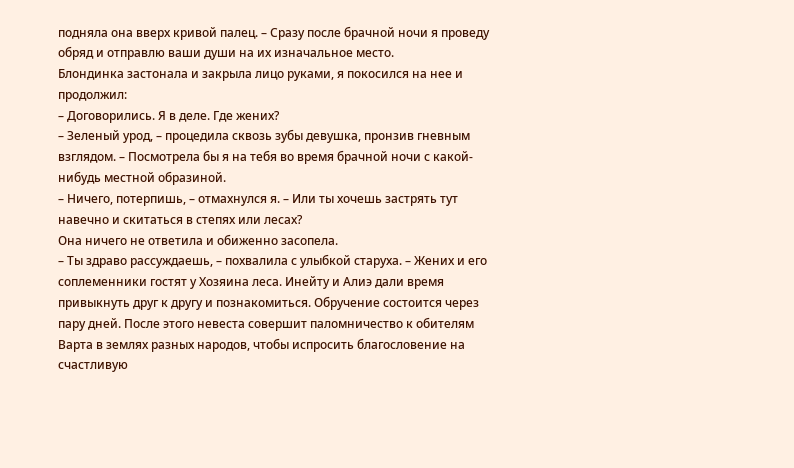подняла она вверх кривой палец. – Сразу после брачной ночи я проведу обряд и отправлю ваши души на их изначальное место.
Блондинка застонала и закрыла лицо руками, я покосился на нее и продолжил:
– Договорились. Я в деле. Где жених?
– Зеленый урод, – процедила сквозь зубы девушка, пронзив гневным взглядом. – Посмотрела бы я на тебя во время брачной ночи с какой-нибудь местной образиной.
– Ничего, потерпишь, – отмахнулся я. – Или ты хочешь застрять тут навечно и скитаться в степях или лесах?
Она ничего не ответила и обиженно засопела.
– Ты здраво рассуждаешь, – похвалила с улыбкой старуха. – Жених и его соплеменники гостят у Хозяина леса. Инейту и Алиэ дали время привыкнуть друг к другу и познакомиться. Обручение состоится через пару дней. После этого невеста совершит паломничество к обителям Варта в землях разных народов, чтобы испросить благословение на счастливую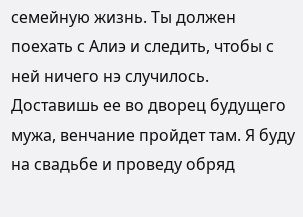семейную жизнь. Ты должен поехать с Алиэ и следить, чтобы с ней ничего нэ случилось. Доставишь ее во дворец будущего мужа, венчание пройдет там. Я буду на свадьбе и проведу обряд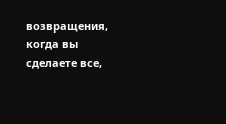возвращения, когда вы сделаете все,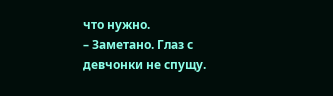что нужно.
– Заметано. Глаз с девчонки не спущу.